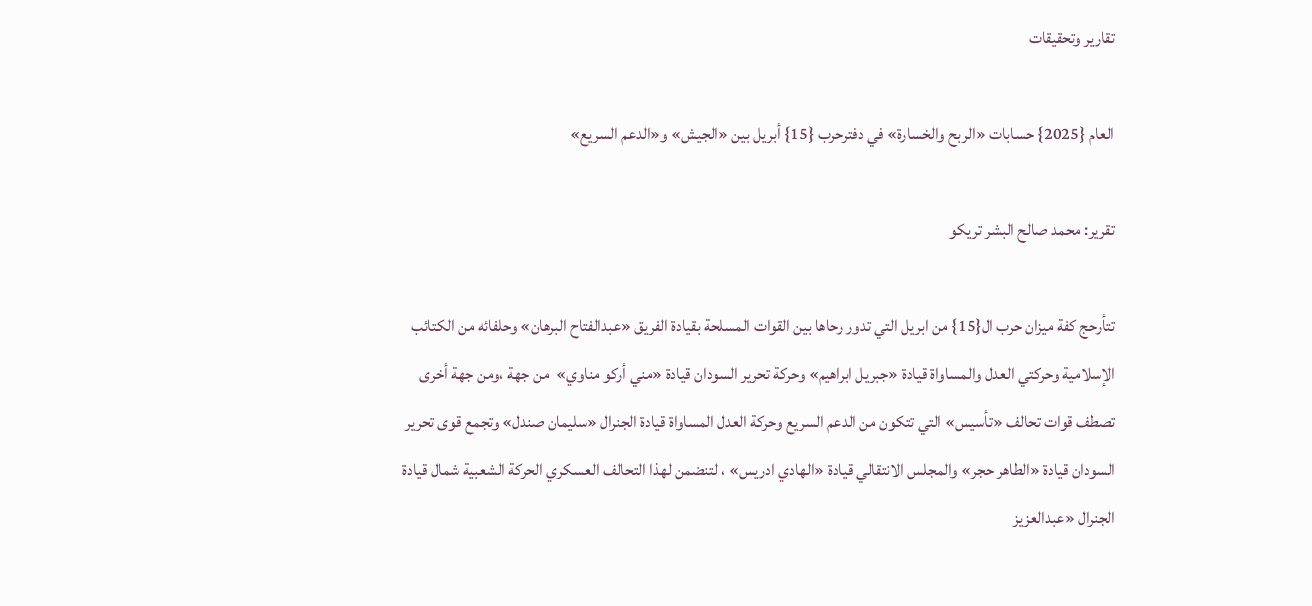تقارير وتحقيقات

العام {2025} حسابات «الربح والخسارة» في دفترحرب {15} أبريل بين «الجيش» و«الدعم السريع»

تقرير: محمد صالح البشر تريكو

تتأرحج كفة ميزان حرب ال{15} من ابريل التي تدور رحاها بين القوات المسلحة بقيادة الفريق «عبدالفتاح البرهان» وحلفائه من الكتائب الإسلامية وحركتي العدل والمساواة قيادة «جبريل ابراهيم» وحركة تحرير السودان قيادة «مني أركو مناوي»  من جهة ،ومن جهة أخرى تصطف قوات تحالف «تأسيس» التي تتكون من الدعم السريع وحركة العدل المساواة قيادة الجنرال «سليمان صندل» وتجمع قوى تحرير السودان قيادة «الطاهر حجر» والمجلس الانتقالي قيادة «الهادي ادريس» ، لتنضمن لهذا التحالف العسكري الحركة الشعبية شمال قيادة الجنرال «عبدالعزيز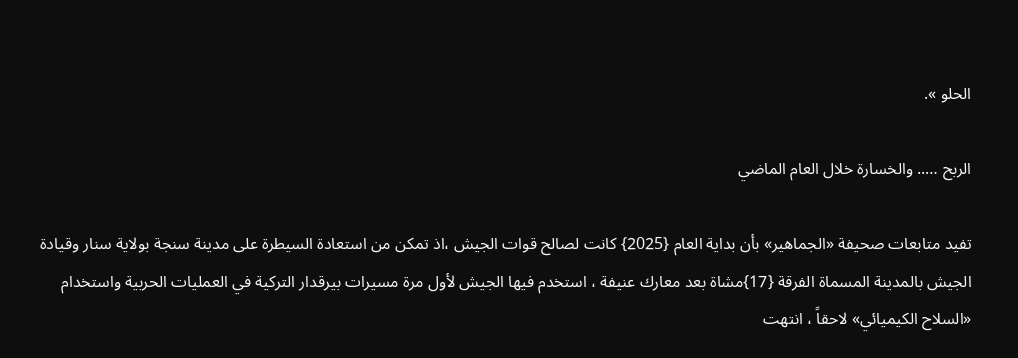الحلو ».

الربح ….. والخسارة خلال العام الماضي

تفيد متابعات صحيفة «الجماهير» بأن بداية العام {2025} كانت لصالح قوات الجيش ،اذ تمكن من استعادة السيطرة على مدينة سنجة بولاية سنار وقيادة الجيش بالمدينة المسماة الفرقة {17}مشاة بعد معارك عنيفة ، استخدم فيها الجيش لأول مرة مسيرات بيرقدار التركية في العمليات الحربية واستخدام «السلاح الكيميائي» لاحقاً ، انتهت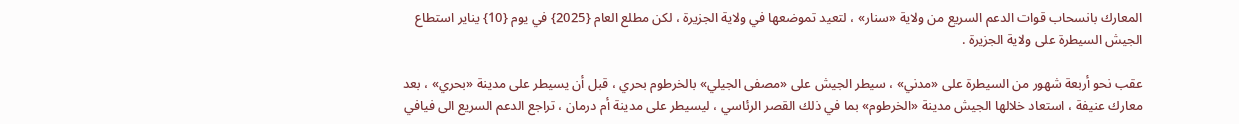المعارك بانسحاب قوات الدعم السريع من ولاية «سنار» ، لتعيد تموضعها في ولاية الجزيرة ، لكن مطلع العام {2025} في يوم {10} يناير استطاع الجيش السيطرة على ولاية الجزيرة .

عقب نحو أربعة شهور من السيطرة على «مدني» ، سيطر الجيش على «مصفى الجيلي» بالخرطوم بحري ، قبل أن يسيطر على مدينة «بحري» ، بعد معارك عنيفة ، استعاد خلالها الجيش مدينة «الخرطوم» بما في ذلك القصر الرئاسي ، ليسيطر على مدينة أم درمان ، تراجع الدعم السريع الى فيافي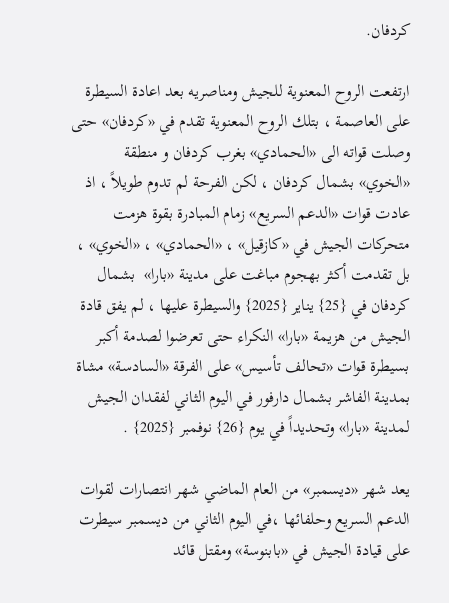كردفان.

ارتفعت الروح المعنوية للجيش ومناصريه بعد اعادة السيطرة على العاصمة ، بتلك الروح المعنوية تقدم في «كردفان» حتى وصلت قواته الى «الحمادي» بغرب كردفان و منطقة «الخوي» بشمال كردفان ، لكن الفرحة لم تدوم طويلاً ، اذ عادت قوات «الدعم السريع» زمام المبادرة بقوة هزمت متحركات الجيش في «كازقيل» ، «الحمادي» ، «الخوي» ، بل تقدمت أكثر بهجوم مباغت على مدينة «بارا»  بشمال كردفان في {25} يناير {2025} والسيطرة عليها ، لم يفق قادة الجيش من هزيمة «بارا» النكراء حتى تعرضوا لصدمة أكبر بسيطرة قوات «تحالف تأسيس» على الفرقة «السادسة» مشاة بمدينة الفاشر بشمال دارفور في اليوم الثاني لفقدان الجيش لمدينة «بارا» وتحديداً في يوم {26} نوفمبر {2025} .

يعد شهر «ديسمبر» من العام الماضي شهر انتصارات لقوات الدعم السريع وحلفائها ،في اليوم الثاني من ديسمبر سيطرت على قيادة الجيش في «بابنوسة» ومقتل قائد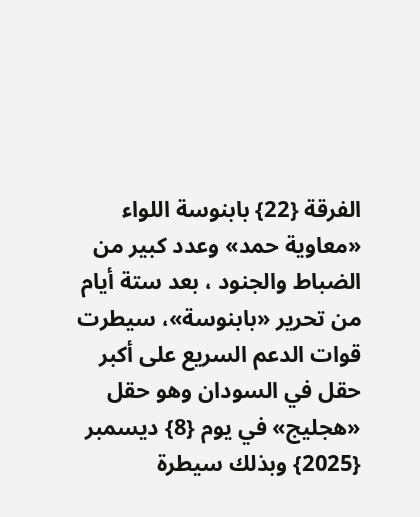الفرقة {22} بابنوسة اللواء «معاوية حمد» وعدد كبير من الضباط والجنود ، بعد ستة أيام من تحرير «بابنوسة»، سيطرت قوات الدعم السريع على أكبر حقل في السودان وهو حقل «هجليج» في يوم {8} ديسمبر {2025} وبذلك سيطرة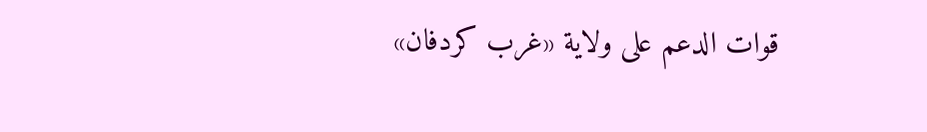قوات الدعم على ولاية «غرب كردفان»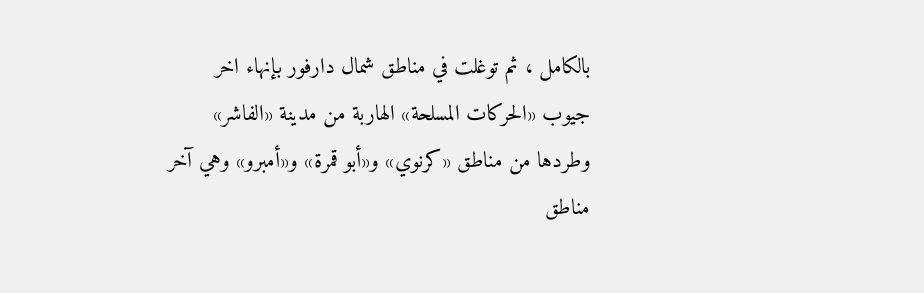بالكامل ، ثم توغلت في مناطق شمال دارفور بإنهاء اخر جيوب «الحركات المسلحة» الهاربة من مدينة «الفاشر» وطردها من مناطق «كرنوي» و«أبو قمرة» و«أمبرو» وهي آخر مناطق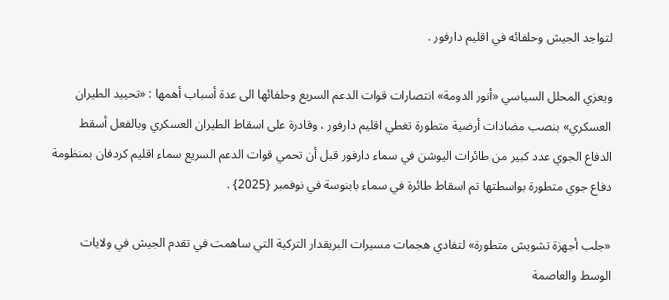لتواجد الجيش وحلفائه في اقليم دارفور .

ويعزي المحلل السياسي «أنور الدومة» انتصارات قوات الدعم السريع وحلفائها الى عدة أسباب أهمها : «تحييد الطيران العسكري» بنصب مضادات أرضية متطورة تغطي اقليم دارفور ، وقادرة على اسقاط الطيران العسكري وبالفعل أسقط الدفاع الجوي عدد كبير من طائرات اليوشن في سماء دارفور قبل أن تحمي قوات الدعم السريع سماء اقليم كردفان بمنظومة دفاع جوي متطورة بواسطتها تم اسقاط طائرة في سماء بابنوسة في نوفمبر {2025} .

«جلب أجهزة تشويش متطورة» لتفادي هجمات مسيرات البريقدار التركية التي ساهمت في تقدم الجيش في ولايات الوسط والعاصمة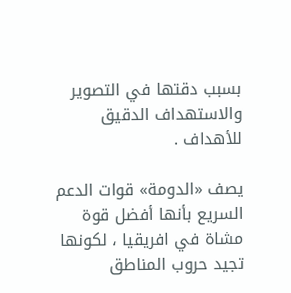بسبب دقتها في التصوير والاستهداف الدقيق للأهداف .

يصف «الدومة» قوات الدعم السريع بأنها أفضل قوة مشاة في افريقيا ، لكونها تجيد حروب المناطق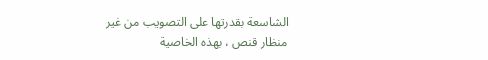الشاسعة بقدرتها على التصويب من غير منظار قنص ، بهذه الخاصية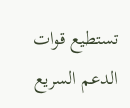تستطيع قوات الدعم السريع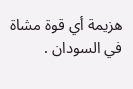هزيمة أي قوة مشاة في السودان .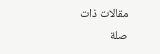مقالات ذات صلة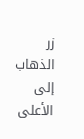زر الذهاب إلى الأعلى